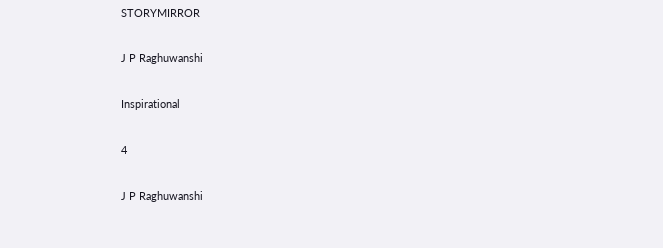STORYMIRROR

J P Raghuwanshi

Inspirational

4

J P Raghuwanshi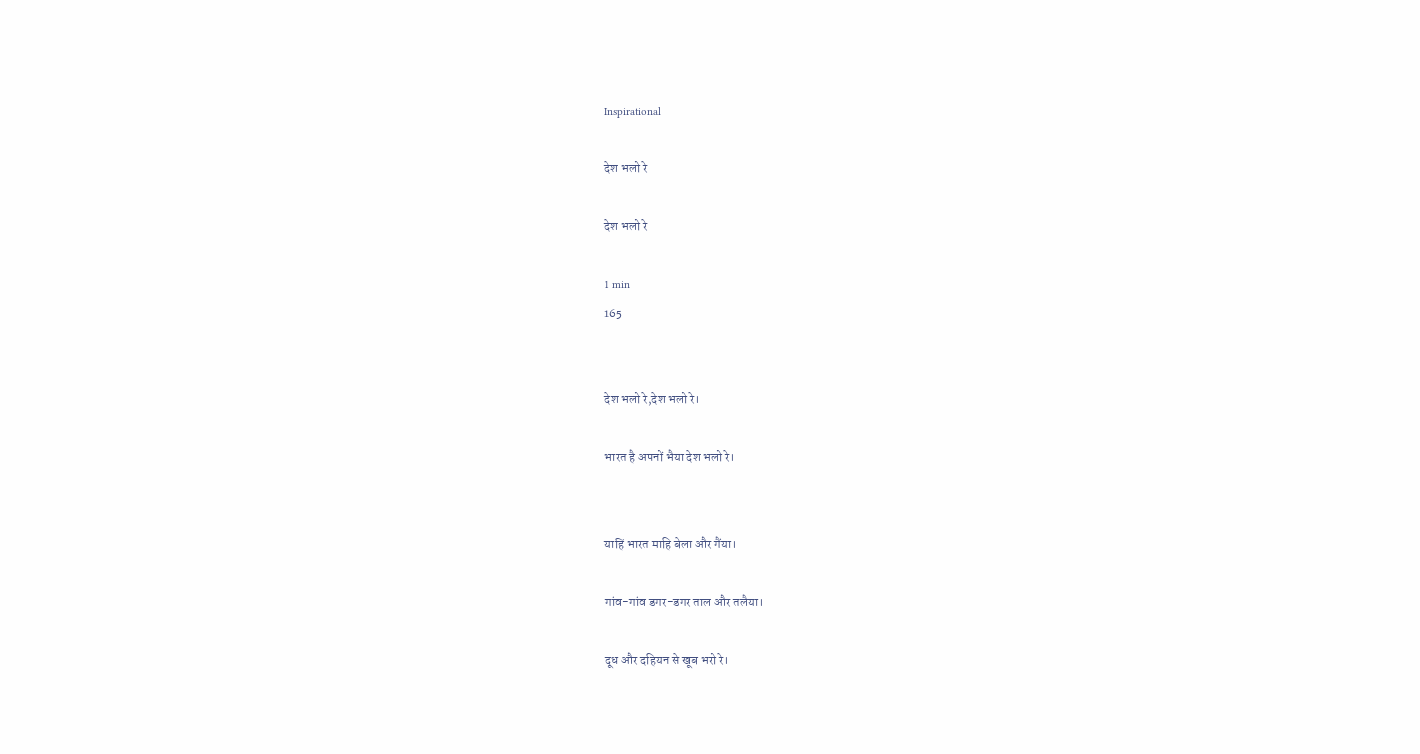Inspirational

देश भलो रे

देश भलो रे

1 min
165


देश भलो रे,देश भलो रे।

भारत है अपनों भैया देश भलो रे।


याहिं भारत माहि बेला और गैंया।

गांव-गांव डगर-डगर ताल और तलैया।

दूध और दहियन से खूब भरो रे।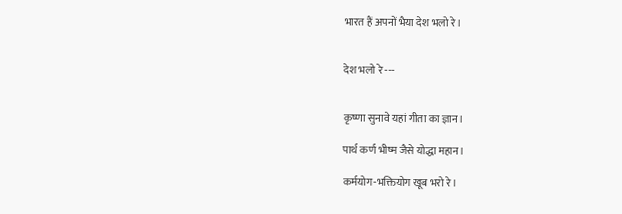भारत हैं अपनों भैया देश भलो रे।


देश भलो रे ---


कृष्णा सुनावे यहां गीता का ज्ञान।

पार्थ कर्ण भीष्म जैसे योद्धा महान।

कर्मयोग-भक्तियोग खूब भरो रे।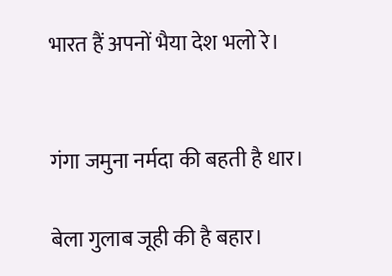भारत हैं अपनों भैया देश भलो रे।


गंगा जमुना नर्मदा की बहती है धार।

बेला गुलाब जूही की है बहार।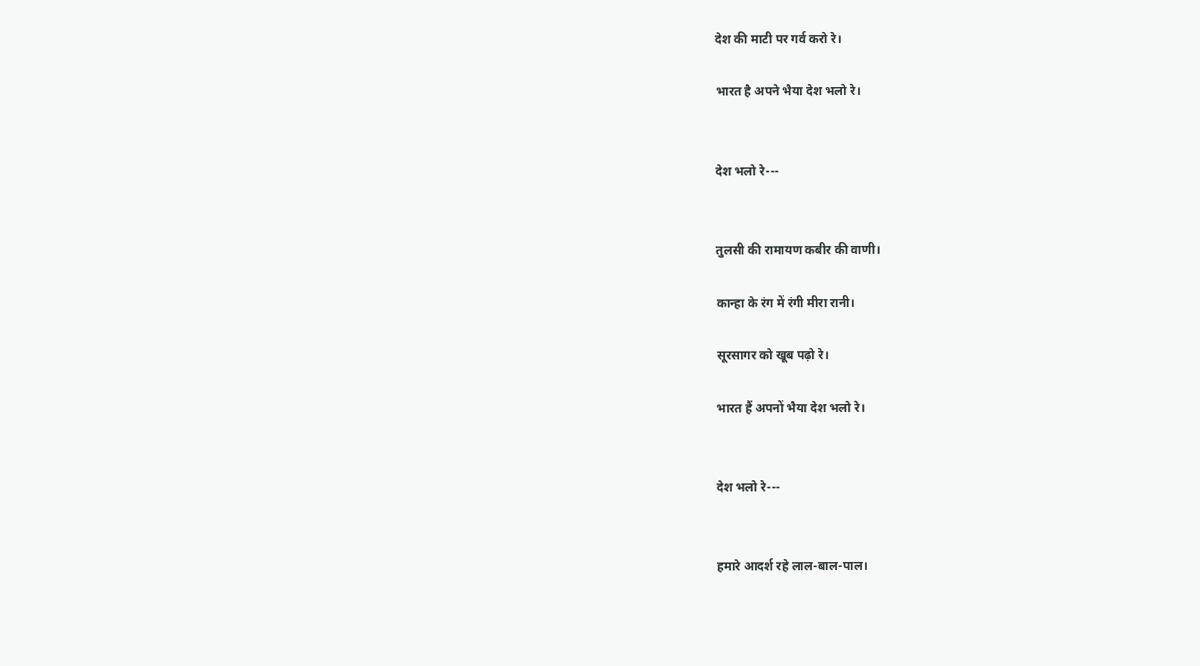देश की माटी पर गर्व करो रे।

भारत है अपने भैया देश भलो रे।


देश भलो रे---


तुलसी की रामायण कबीर की वाणी।

कान्हा के रंग में रंगी मीरा रानी।

सूरसागर को खूब पढ़ो रे।

भारत हैं अपनों भैया देश भलो रे।


देश भलो रे---


हमारे आदर्श रहे लाल-बाल-पाल।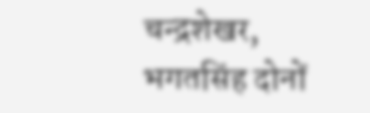चन्द्रशेखर, भगतसिंह दोनों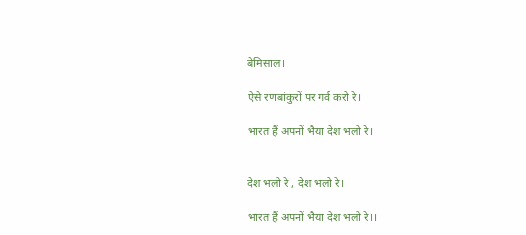बेमिसाल।

ऐसे रणबांकुरों पर गर्व करो रे।

भारत हैं अपनों भैया देश भलो रे।


देश भलो रे , देश भलो रे।

भारत हैं अपनों भैया देश भलो रे।।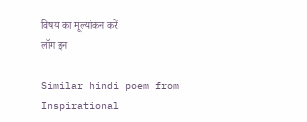विषय का मूल्यांकन करें
लॉग इन

Similar hindi poem from Inspirational